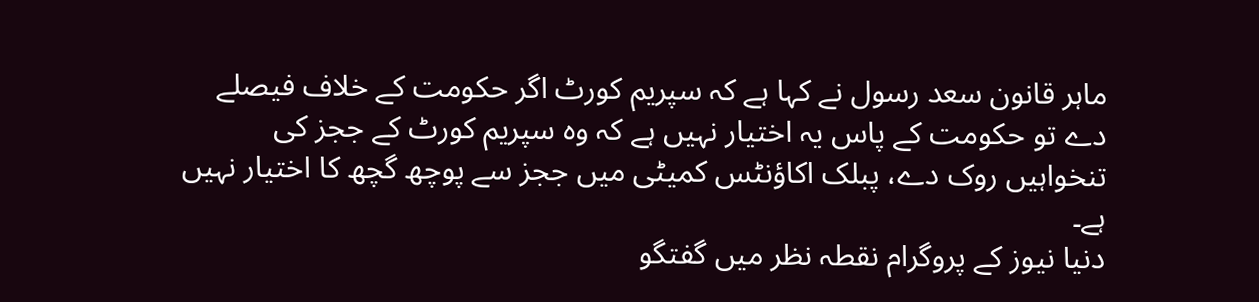ماہر قانون سعد رسول نے کہا ہے کہ سپریم کورٹ اگر حکومت کے خلاف فیصلے دے تو حکومت کے پاس یہ اختیار نہیں ہے کہ وہ سپریم کورٹ کے ججز کی تنخواہیں روک دے، پبلک اکاؤنٹس کمیٹی میں ججز سے پوچھ گچھ کا اختیار نہیں ہے۔
دنیا نیوز کے پروگرام نقطہ نظر میں گفتگو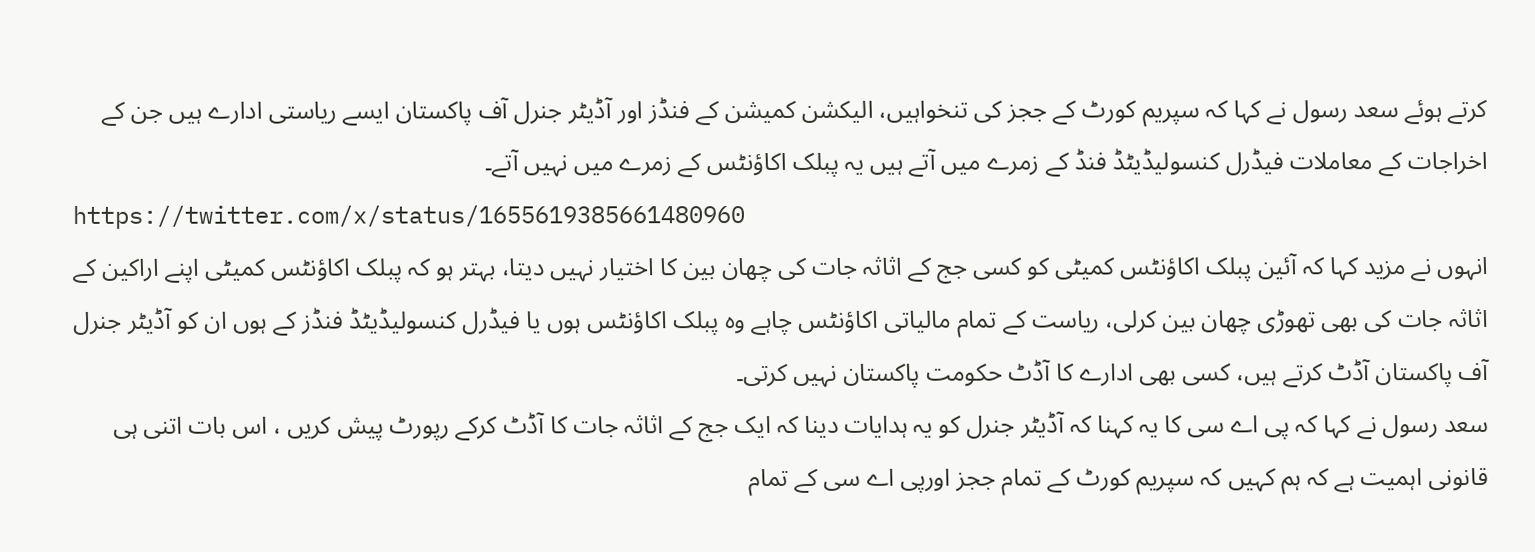کرتے ہوئے سعد رسول نے کہا کہ سپریم کورٹ کے ججز کی تنخواہیں، الیکشن کمیشن کے فنڈز اور آڈیٹر جنرل آف پاکستان ایسے ریاستی ادارے ہیں جن کے اخراجات کے معاملات فیڈرل کنسولیڈیٹڈ فنڈ کے زمرے میں آتے ہیں یہ پبلک اکاؤنٹس کے زمرے میں نہیں آتے۔
https://twitter.com/x/status/1655619385661480960
انہوں نے مزید کہا کہ آئین پبلک اکاؤنٹس کمیٹی کو کسی جج کے اثاثہ جات کی چھان بین کا اختیار نہیں دیتا، بہتر ہو کہ پبلک اکاؤنٹس کمیٹی اپنے اراکین کے اثاثہ جات کی بھی تھوڑی چھان بین کرلی، ریاست کے تمام مالیاتی اکاؤنٹس چاہے وہ پبلک اکاؤنٹس ہوں یا فیڈرل کنسولیڈیٹڈ فنڈز کے ہوں ان کو آڈیٹر جنرل آف پاکستان آڈٹ کرتے ہیں، کسی بھی ادارے کا آڈٹ حکومت پاکستان نہیں کرتی۔
سعد رسول نے کہا کہ پی اے سی کا یہ کہنا کہ آڈیٹر جنرل کو یہ ہدایات دینا کہ ایک جج کے اثاثہ جات کا آڈٹ کرکے رپورٹ پیش کریں ، اس بات اتنی ہی قانونی اہمیت ہے کہ ہم کہیں کہ سپریم کورٹ کے تمام ججز اورپی اے سی کے تمام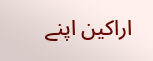اراکین اپنے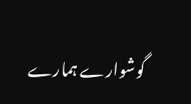گوشوارے ہمارے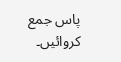پاس جمع کروائیں۔